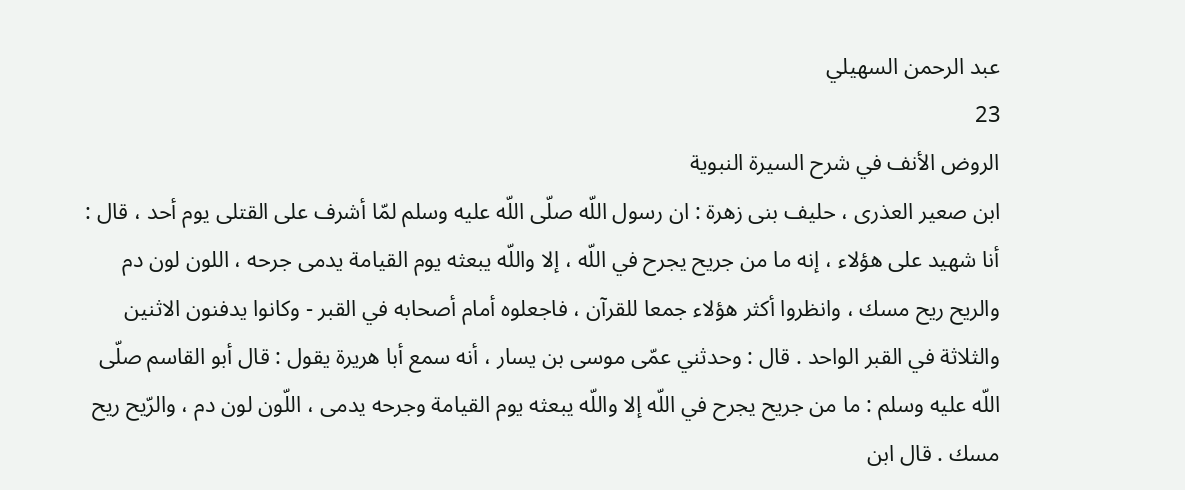عبد الرحمن السهيلي
23
الروض الأنف في شرح السيرة النبوية
ابن صعير العذرى ، حليف بنى زهرة : ان رسول اللّه صلّى اللّه عليه وسلم لمّا أشرف على القتلى يوم أحد ، قال : أنا شهيد على هؤلاء ، إنه ما من جريح يجرح في اللّه ، إلا واللّه يبعثه يوم القيامة يدمى جرحه ، اللون لون دم والريح ريح مسك ، وانظروا أكثر هؤلاء جمعا للقرآن ، فاجعلوه أمام أصحابه في القبر - وكانوا يدفنون الاثنين والثلاثة في القبر الواحد . قال : وحدثني عمّى موسى بن يسار ، أنه سمع أبا هريرة يقول : قال أبو القاسم صلّى اللّه عليه وسلم : ما من جريح يجرح في اللّه إلا واللّه يبعثه يوم القيامة وجرحه يدمى ، اللّون لون دم ، والرّيح ريح مسك . قال ابن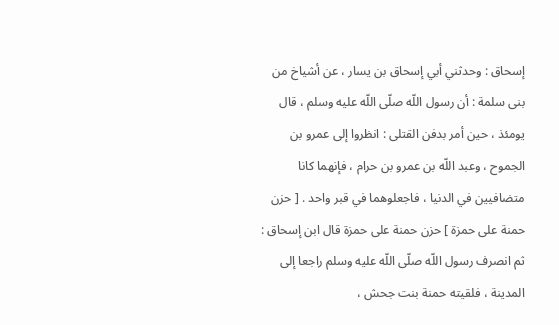إسحاق : وحدثني أبي إسحاق بن يسار ، عن أشياخ من بنى سلمة : أن رسول اللّه صلّى اللّه عليه وسلم ، قال يومئذ ، حين أمر بدفن القتلى : انظروا إلى عمرو بن الجموح ، وعبد اللّه بن عمرو بن حرام ، فإنهما كانا متضافيين في الدنيا ، فاجعلوهما في قبر واحد . [ حزن حمنة على حمزة ] حزن حمنة على حمزة قال ابن إسحاق : ثم انصرف رسول اللّه صلّى اللّه عليه وسلم راجعا إلى المدينة ، فلقيته حمنة بنت جحش ،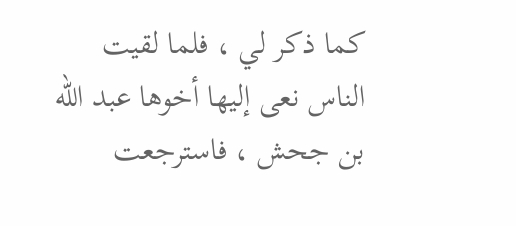كما ذكر لي ، فلما لقيت الناس نعى إليها أخوها عبد اللّه بن جحش ، فاسترجعت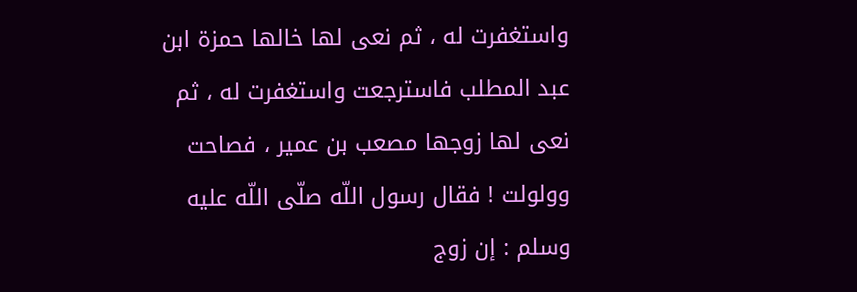واستغفرت له ، ثم نعى لها خالها حمزة ابن عبد المطلب فاسترجعت واستغفرت له ، ثم نعى لها زوجها مصعب بن عمير ، فصاحت وولولت ! فقال رسول اللّه صلّى اللّه عليه وسلم : إن زوج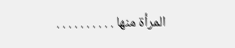المرأة منها . . . . . . . . . .